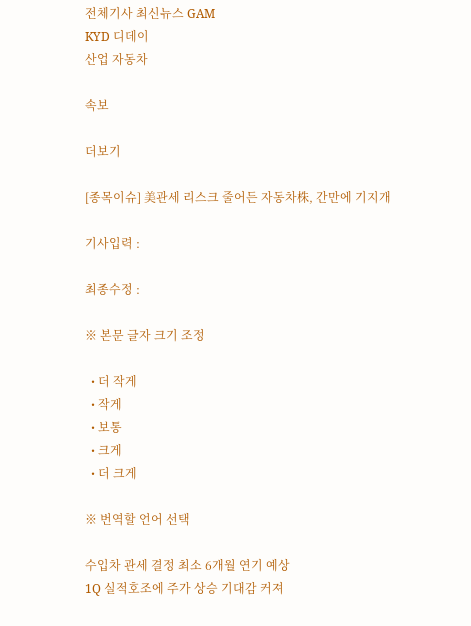전체기사 최신뉴스 GAM
KYD 디데이
산업 자동차

속보

더보기

[종목이슈] 美관세 리스크 줄어든 자동차株, 간만에 기지개

기사입력 :

최종수정 :

※ 본문 글자 크기 조정

  • 더 작게
  • 작게
  • 보통
  • 크게
  • 더 크게

※ 번역할 언어 선택

수입차 관세 결정 최소 6개월 연기 예상
1Q 실적호조에 주가 상승 기대감 커져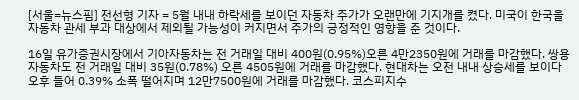[서울=뉴스핌] 전선형 기자 = 5월 내내 하락세를 보이던 자동차 주가가 오랜만에 기지개를 켰다. 미국이 한국을 자동차 관세 부과 대상에서 제외될 가능성이 커지면서 주가의 긍정적인 영향을 준 것이다.

16일 유가증권시장에서 기아자동차는 전 거래일 대비 400원(0.95%)오른 4만2350원에 거래를 마감했다. 쌍용자동차도 전 거래일 대비 35원(0.78%) 오른 4505원에 거래를 마감했다. 현대차는 오전 내내 상승세를 보이다 오후 들어 0.39% 소폭 떨어지며 12만7500원에 거래를 마감했다. 코스피지수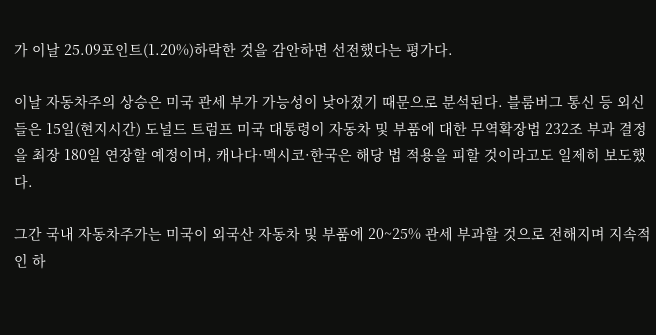가 이날 25.09포인트(1.20%)하락한 것을 감안하면 선전했다는 평가다.

이날 자동차주의 상승은 미국 관세 부가 가능성이 낮아졌기 때문으로 분석된다. 블룸버그 통신 등 외신들은 15일(현지시간) 도널드 트럼프 미국 대통령이 자동차 및 부품에 대한 무역확장법 232조 부과 결정을 최장 180일 연장할 예정이며, 캐나다·멕시코·한국은 해당 법 적용을 피할 것이라고도 일제히 보도했다.

그간 국내 자동차주가는 미국이 외국산 자동차 및 부품에 20~25% 관세 부과할 것으로 전해지며 지속적인 하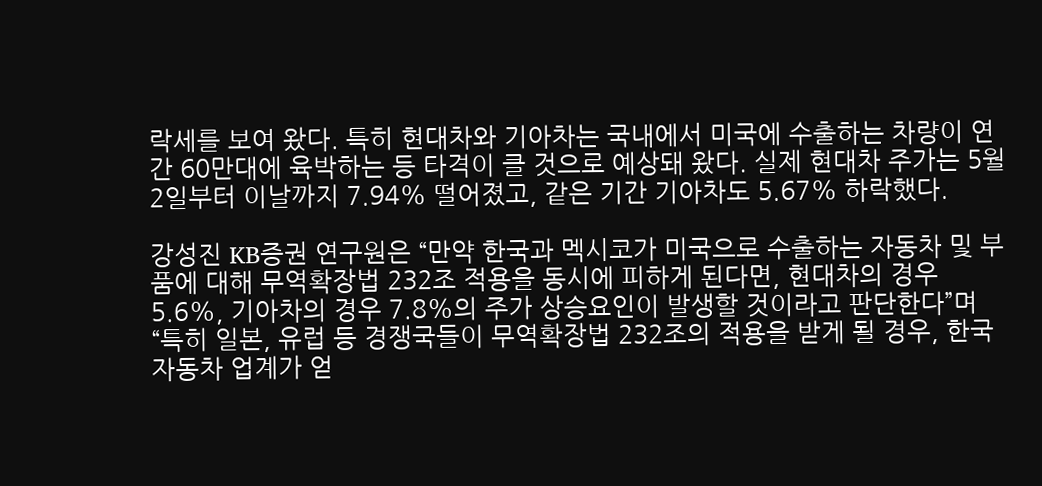락세를 보여 왔다. 특히 현대차와 기아차는 국내에서 미국에 수출하는 차량이 연간 60만대에 육박하는 등 타격이 클 것으로 예상돼 왔다. 실제 현대차 주가는 5월 2일부터 이날까지 7.94% 떨어졌고, 같은 기간 기아차도 5.67% 하락했다.

강성진 KB증권 연구원은 “만약 한국과 멕시코가 미국으로 수출하는 자동차 및 부품에 대해 무역확장법 232조 적용을 동시에 피하게 된다면, 현대차의 경우 5.6%, 기아차의 경우 7.8%의 주가 상승요인이 발생할 것이라고 판단한다”며 “특히 일본, 유럽 등 경쟁국들이 무역확장법 232조의 적용을 받게 될 경우, 한국 자동차 업계가 얻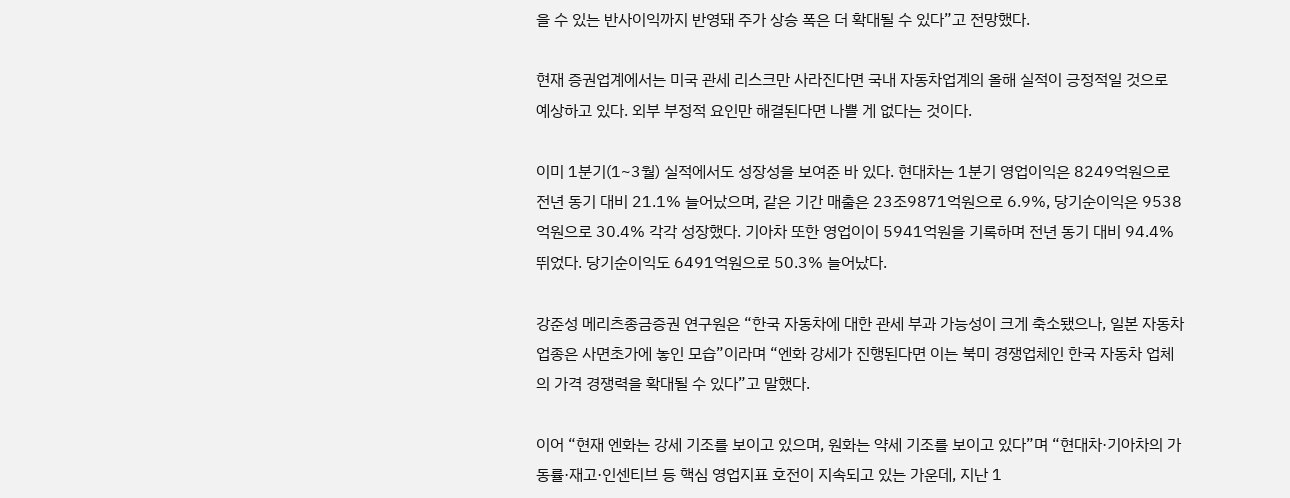을 수 있는 반사이익까지 반영돼 주가 상승 폭은 더 확대될 수 있다”고 전망했다.

현재 증권업계에서는 미국 관세 리스크만 사라진다면 국내 자동차업계의 올해 실적이 긍정적일 것으로 예상하고 있다. 외부 부정적 요인만 해결된다면 나쁠 게 없다는 것이다.

이미 1분기(1~3월) 실적에서도 성장성을 보여준 바 있다. 현대차는 1분기 영업이익은 8249억원으로 전년 동기 대비 21.1% 늘어났으며, 같은 기간 매출은 23조9871억원으로 6.9%, 당기순이익은 9538억원으로 30.4% 각각 성장했다. 기아차 또한 영업이이 5941억원을 기록하며 전년 동기 대비 94.4% 뛰었다. 당기순이익도 6491억원으로 50.3% 늘어났다.

강준성 메리츠종금증권 연구원은 “한국 자동차에 대한 관세 부과 가능성이 크게 축소됐으나, 일본 자동차 업종은 사면초가에 놓인 모습”이라며 “엔화 강세가 진행된다면 이는 북미 경쟁업체인 한국 자동차 업체의 가격 경쟁력을 확대될 수 있다”고 말했다.

이어 “현재 엔화는 강세 기조를 보이고 있으며, 원화는 약세 기조를 보이고 있다”며 “현대차·기아차의 가동률·재고·인센티브 등 핵심 영업지표 호전이 지속되고 있는 가운데, 지난 1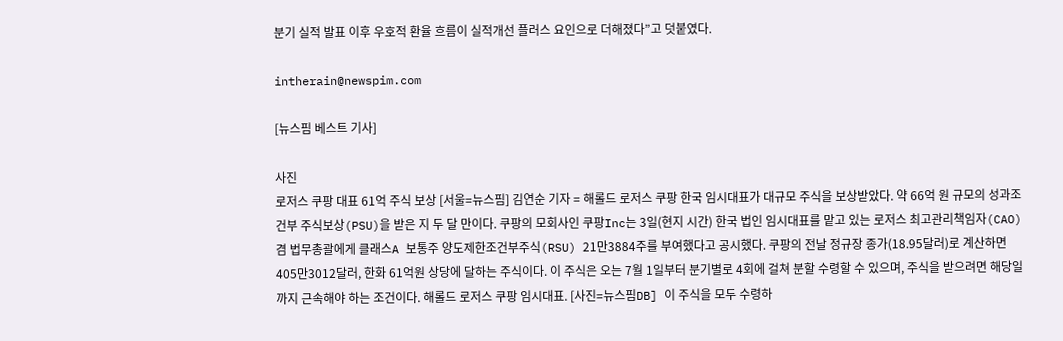분기 실적 발표 이후 우호적 환율 흐름이 실적개선 플러스 요인으로 더해졌다”고 덧붙였다.

intherain@newspim.com

[뉴스핌 베스트 기사]

사진
로저스 쿠팡 대표 61억 주식 보상 [서울=뉴스핌] 김연순 기자 = 해롤드 로저스 쿠팡 한국 임시대표가 대규모 주식을 보상받았다. 약 66억 원 규모의 성과조건부 주식보상(PSU)을 받은 지 두 달 만이다. 쿠팡의 모회사인 쿠팡Inc는 3일(현지 시간) 한국 법인 임시대표를 맡고 있는 로저스 최고관리책임자(CAO)겸 법무총괄에게 클래스A 보통주 양도제한조건부주식(RSU) 21만3884주를 부여했다고 공시했다. 쿠팡의 전날 정규장 종가(18.95달러)로 계산하면 405만3012달러, 한화 61억원 상당에 달하는 주식이다. 이 주식은 오는 7월 1일부터 분기별로 4회에 걸쳐 분할 수령할 수 있으며, 주식을 받으려면 해당일까지 근속해야 하는 조건이다. 해롤드 로저스 쿠팡 임시대표. [사진=뉴스핌DB] 이 주식을 모두 수령하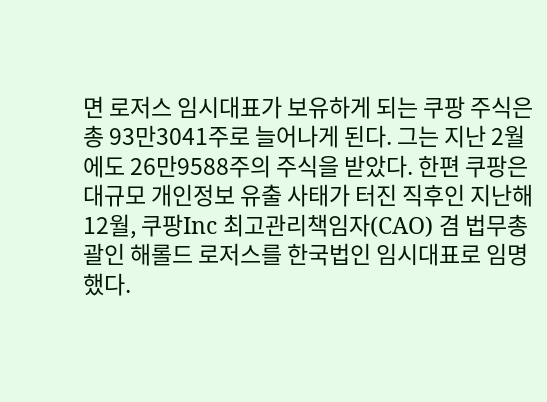면 로저스 임시대표가 보유하게 되는 쿠팡 주식은 총 93만3041주로 늘어나게 된다. 그는 지난 2월에도 26만9588주의 주식을 받았다. 한편 쿠팡은 대규모 개인정보 유출 사태가 터진 직후인 지난해 12월, 쿠팡Inc 최고관리책임자(CAO) 겸 법무총괄인 해롤드 로저스를 한국법인 임시대표로 임명했다.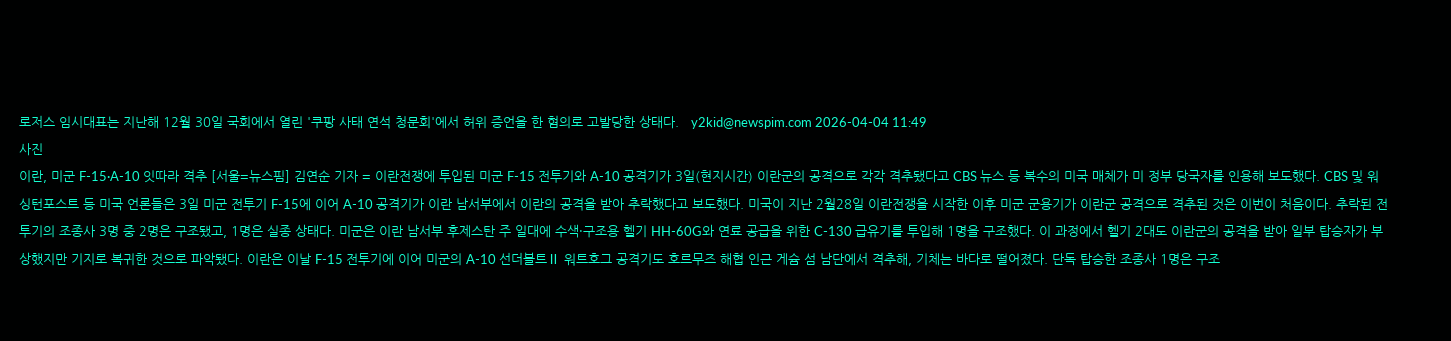로저스 임시대표는 지난해 12월 30일 국회에서 열린 '쿠팡 사태 연석 청문회'에서 허위 증언을 한 혐의로 고발당한 상태다.   y2kid@newspim.com 2026-04-04 11:49
사진
이란, 미군 F-15·A-10 잇따라 격추 [서울=뉴스핌] 김연순 기자 = 이란전쟁에 투입된 미군 F-15 전투기와 A-10 공격기가 3일(현지시간) 이란군의 공격으로 각각 격추됐다고 CBS 뉴스 등 복수의 미국 매체가 미 정부 당국자를 인용해 보도했다. CBS 및 워싱턴포스트 등 미국 언론들은 3일 미군 전투기 F-15에 이어 A-10 공격기가 이란 남서부에서 이란의 공격을 받아 추락했다고 보도했다. 미국이 지난 2월28일 이란전쟁을 시작한 이후 미군 군용기가 이란군 공격으로 격추된 것은 이번이 처음이다. 추락된 전투기의 조종사 3명 중 2명은 구조됐고, 1명은 실종 상태다. 미군은 이란 남서부 후제스탄 주 일대에 수색·구조용 헬기 HH-60G와 연료 공급을 위한 C-130 급유기를 투입해 1명을 구조했다. 이 과정에서 헬기 2대도 이란군의 공격을 받아 일부 탑승자가 부상했지만 기지로 복귀한 것으로 파악됐다. 이란은 이날 F-15 전투기에 이어 미군의 A-10 선더볼트Ⅱ 워트호그 공격기도 호르무즈 해협 인근 게슘 섬 남단에서 격추해, 기체는 바다로 떨어졌다. 단독 탑승한 조종사 1명은 구조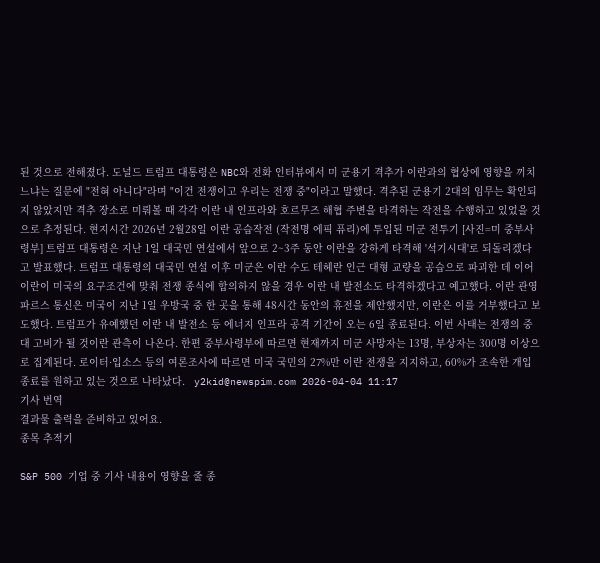된 것으로 전해졌다. 도널드 트럼프 대통령은 NBC와 전화 인터뷰에서 미 군용기 격추가 이란과의 협상에 영향을 끼치느냐는 질문에 "전혀 아니다"라며 "이건 전쟁이고 우리는 전쟁 중"이라고 말했다. 격추된 군용기 2대의 임무는 확인되지 않았지만 격추 장소로 미뤄볼 때 각각 이란 내 인프라와 호르무즈 해협 주변을 타격하는 작전을 수행하고 있었을 것으로 추정된다. 현지시간 2026년 2월28일 이란 공습작전 (작전명 에픽 퓨리)에 투입된 미군 전투기 [사진=미 중부사령부] 트럼프 대통령은 지난 1일 대국민 연설에서 앞으로 2~3주 동안 이란을 강하게 타격해 '석기시대'로 되돌리겠다고 발표했다. 트럼프 대통령의 대국민 연설 이후 미군은 이란 수도 테헤란 인근 대형 교량을 공습으로 파괴한 데 이어 이란이 미국의 요구조건에 맞춰 전쟁 종식에 합의하지 않을 경우 이란 내 발전소도 타격하겠다고 예고했다. 이란 관영 파르스 통신은 미국이 지난 1일 우방국 중 한 곳을 통해 48시간 동안의 휴전을 제안했지만, 이란은 이를 거부했다고 보도했다. 트럼프가 유예했던 이란 내 발전소 등 에너지 인프라 공격 기간이 오는 6일 종료된다. 이번 사태는 전쟁의 중대 고비가 될 것이란 관측이 나온다. 한편 중부사령부에 따르면 현재까지 미군 사망자는 13명, 부상자는 300명 이상으로 집계된다. 로이터·입소스 등의 여론조사에 따르면 미국 국민의 27%만 이란 전쟁을 지지하고, 60%가 조속한 개입 종료를 원하고 있는 것으로 나타났다.   y2kid@newspim.com 2026-04-04 11:17
기사 번역
결과물 출력을 준비하고 있어요.
종목 추적기

S&P 500 기업 중 기사 내용이 영향을 줄 종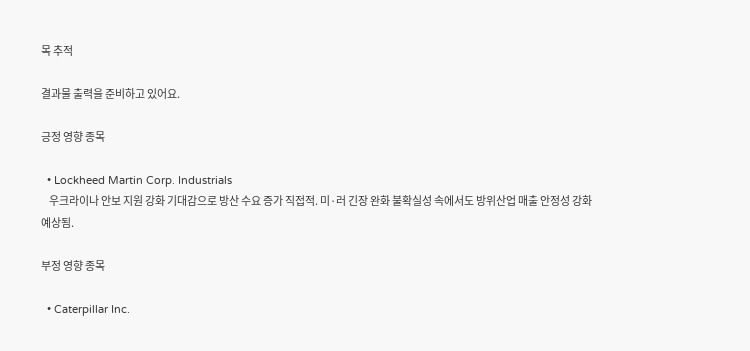목 추적

결과물 출력을 준비하고 있어요.

긍정 영향 종목

  • Lockheed Martin Corp. Industrials
    우크라이나 안보 지원 강화 기대감으로 방산 수요 증가 직접적. 미·러 긴장 완화 불확실성 속에서도 방위산업 매출 안정성 강화 예상됨.

부정 영향 종목

  • Caterpillar Inc.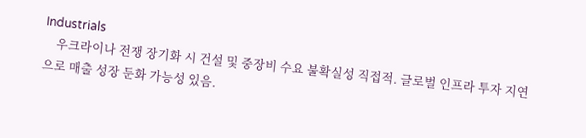Industrials
    우크라이나 전쟁 장기화 시 건설 및 중장비 수요 불확실성 직접적. 글로벌 인프라 투자 지연으로 매출 성장 둔화 가능성 있음.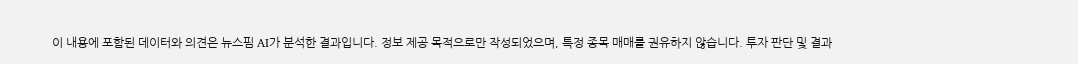이 내용에 포함된 데이터와 의견은 뉴스핌 AI가 분석한 결과입니다. 정보 제공 목적으로만 작성되었으며, 특정 종목 매매를 권유하지 않습니다. 투자 판단 및 결과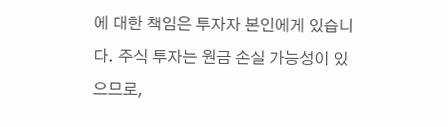에 대한 책임은 투자자 본인에게 있습니다. 주식 투자는 원금 손실 가능성이 있으므로,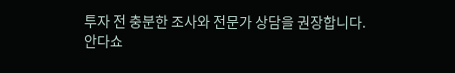투자 전 충분한 조사와 전문가 상담을 권장합니다.
안다쇼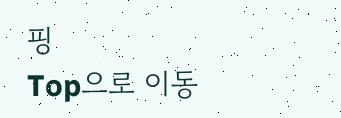핑
Top으로 이동